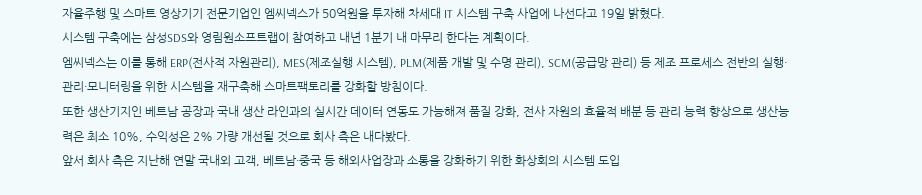자율주행 및 스마트 영상기기 전문기업인 엠씨넥스가 50억원을 투자해 차세대 IT 시스템 구축 사업에 나선다고 19일 밝혔다.
시스템 구축에는 삼성SDS와 영림원소프트랩이 참여하고 내년 1분기 내 마무리 한다는 계획이다.
엠씨넥스는 이를 통해 ERP(전사적 자원관리), MES(제조실행 시스템), PLM(제품 개발 및 수명 관리), SCM(공급망 관리) 등 제조 프로세스 전반의 실행·관리·모니터링을 위한 시스템을 재구축해 스마트팩토리를 강화할 방침이다.
또한 생산기지인 베트남 공장과 국내 생산 라인과의 실시간 데이터 연동도 가능해져 품질 강화, 전사 자원의 효율적 배분 등 관리 능력 향상으로 생산능력은 최소 10%, 수익성은 2% 가량 개선될 것으로 회사 측은 내다봤다.
앞서 회사 측은 지난해 연말 국내외 고객, 베트남·중국 등 해외사업장과 소통을 강화하기 위한 화상회의 시스템 도입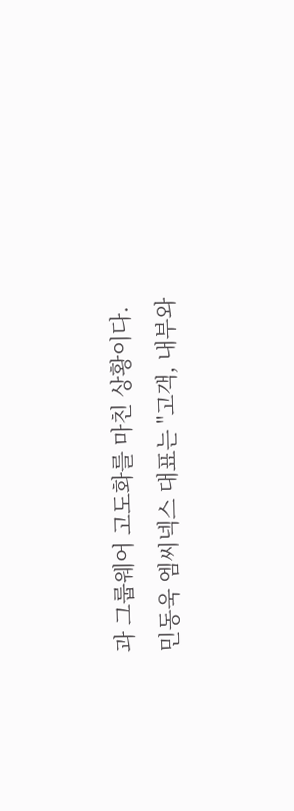과 그룹웨어 고도화를 마친 상황이다.
민동욱 엠씨넥스 대표는 "고객, 내부와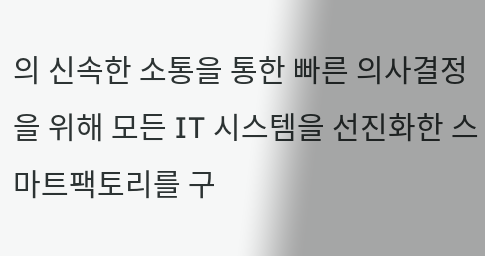의 신속한 소통을 통한 빠른 의사결정을 위해 모든 IT 시스템을 선진화한 스마트팩토리를 구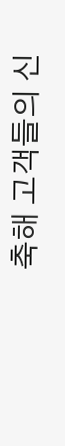축해 고객들의 신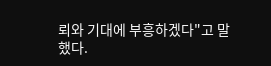뢰와 기대에 부흥하겠다"고 말했다.